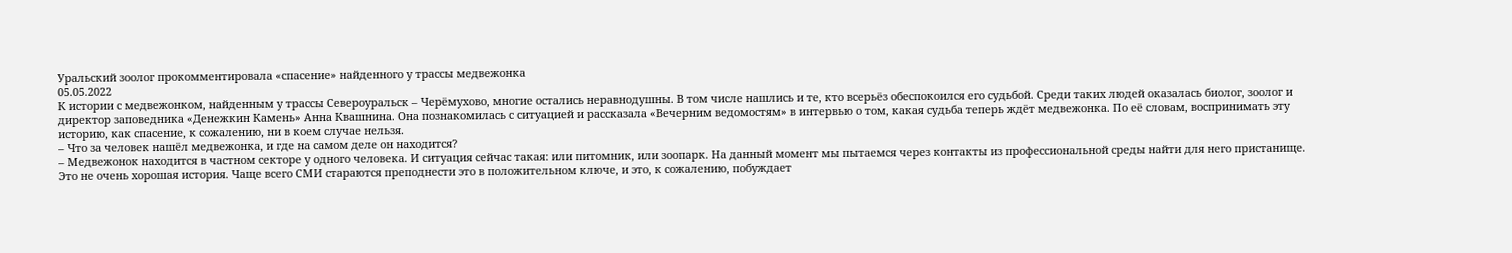Уральский зоолог прокомментировала «спасение» найденного у трассы медвежонка
05.05.2022
К истории с медвежонком, найденным у трассы Североуральск – Черёмухово, многие остались неравнодушны. В том числе нашлись и те, кто всерьёз обеспокоился его судьбой. Среди таких людей оказалась биолог, зоолог и директор заповедника «Денежкин Камень» Анна Квашнина. Она познакомилась с ситуацией и рассказала «Вечерним ведомостям» в интервью о том, какая судьба теперь ждёт медвежонка. По её словам, воспринимать эту историю, как спасение, к сожалению, ни в коем случае нельзя.
– Что за человек нашёл медвежонка, и где на самом деле он находится?
– Медвежонок находится в частном секторе у одного человека. И ситуация сейчас такая: или питомник, или зоопарк. На данный момент мы пытаемся через контакты из профессиональной среды найти для него пристанище.
Это не очень хорошая история. Чаще всего СМИ стараются преподнести это в положительном ключе, и это, к сожалению, побуждает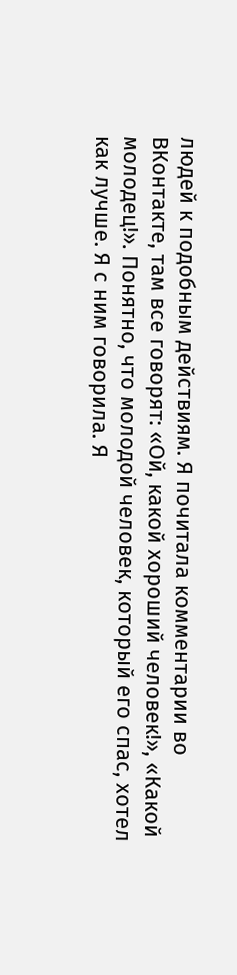людей к подобным действиям. Я почитала комментарии во ВКонтакте, там все говорят: «Ой, какой хороший человек!», «Какой молодец!». Понятно, что молодой человек, который его спас, хотел как лучше. Я с ним говорила. Я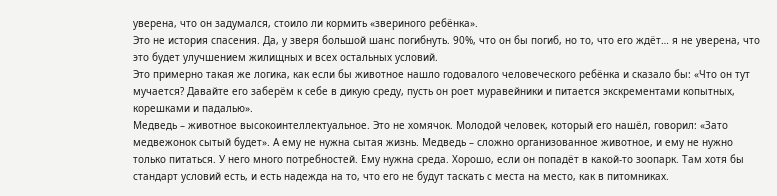уверена, что он задумался, стоило ли кормить «звериного ребёнка».
Это не история спасения. Да, у зверя большой шанс погибнуть. 90%, что он бы погиб, но то, что его ждёт… я не уверена, что это будет улучшением жилищных и всех остальных условий.
Это примерно такая же логика, как если бы животное нашло годовалого человеческого ребёнка и сказало бы: «Что он тут мучается? Давайте его заберём к себе в дикую среду, пусть он роет муравейники и питается экскрементами копытных, корешками и падалью».
Медведь – животное высокоинтеллектуальное. Это не хомячок. Молодой человек, который его нашёл, говорил: «Зато медвежонок сытый будет». А ему не нужна сытая жизнь. Медведь – сложно организованное животное, и ему не нужно только питаться. У него много потребностей. Ему нужна среда. Хорошо, если он попадёт в какой-то зоопарк. Там хотя бы стандарт условий есть, и есть надежда на то, что его не будут таскать с места на место, как в питомниках.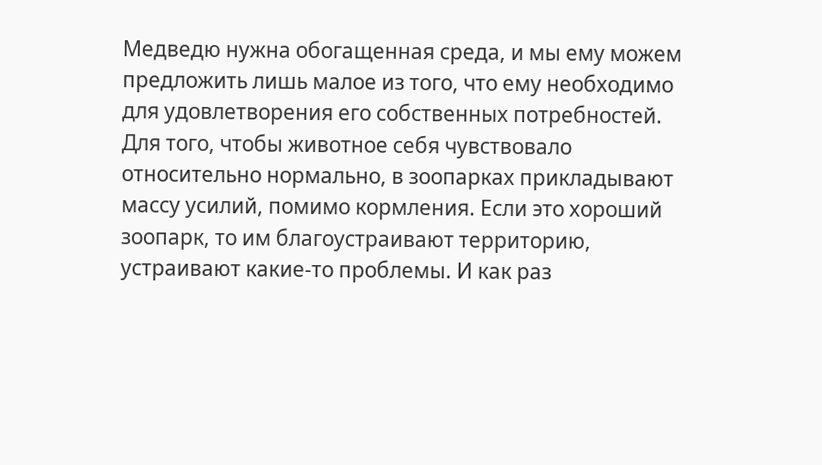Медведю нужна обогащенная среда, и мы ему можем предложить лишь малое из того, что ему необходимо для удовлетворения его собственных потребностей.
Для того, чтобы животное себя чувствовало относительно нормально, в зоопарках прикладывают массу усилий, помимо кормления. Если это хороший зоопарк, то им благоустраивают территорию, устраивают какие-то проблемы. И как раз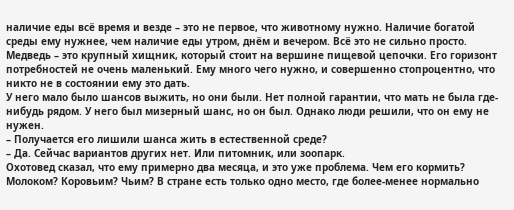наличие еды всё время и везде – это не первое, что животному нужно. Наличие богатой среды ему нужнее, чем наличие еды утром, днём и вечером. Всё это не сильно просто.
Медведь – это крупный хищник, который стоит на вершине пищевой цепочки. Его горизонт потребностей не очень маленький. Ему много чего нужно, и совершенно стопроцентно, что никто не в состоянии ему это дать.
У него мало было шансов выжить, но они были. Нет полной гарантии, что мать не была где-нибудь рядом. У него был мизерный шанс, но он был. Однако люди решили, что он ему не нужен.
– Получается его лишили шанса жить в естественной среде?
– Да. Сейчас вариантов других нет. Или питомник, или зоопарк.
Охотовед сказал, что ему примерно два месяца, и это уже проблема. Чем его кормить? Молоком? Коровьим? Чьим? В стране есть только одно место, где более-менее нормально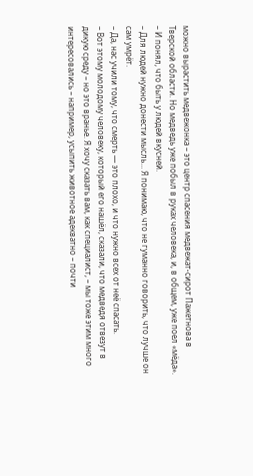можно вырастить медвежонка – это центр спасения медвежат-сирот Пажетнова в Тверской области. Но медведь уже побыл в руках человека, и, в общем, уже поел «мёда».
– И понял, что быть у людей вкусней.
– Для людей нужно донести мысль... Я понимаю, что не гуманно говорить, что лучше он сам умрёт.
– Да, нас учили тому, что смерть — это плохо, и что нужно всех от неё спасать.
– Вот этому молодому человеку, который его нашёл, сказали, что медведя отвезут в дикую среду – но это вранье. Я хочу сказать вам, как специалист, – мы тоже этим много интересовались – например, усыпить животное адекватно – почти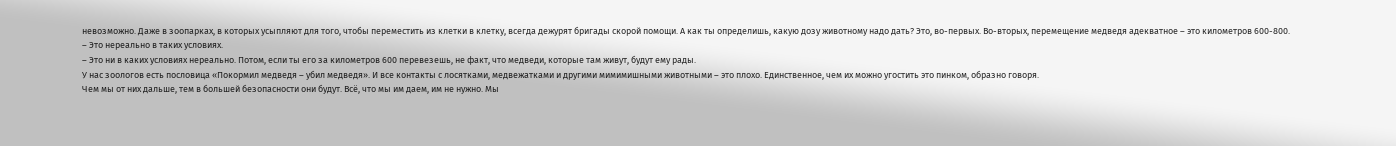невозможно. Даже в зоопарках, в которых усыпляют для того, чтобы переместить из клетки в клетку, всегда дежурят бригады скорой помощи. А как ты определишь, какую дозу животному надо дать? Это, во-первых. Во-вторых, перемещение медведя адекватное – это километров 600-800.
– Это нереально в таких условиях.
– Это ни в каких условиях нереально. Потом, если ты его за километров 600 перевезешь, не факт, что медведи, которые там живут, будут ему рады.
У нас зоологов есть пословица «Покормил медведя – убил медведя». И все контакты с лосятками, медвежатками и другими мимимишными животными – это плохо. Единственное, чем их можно угостить это пинком, образно говоря.
Чем мы от них дальше, тем в большей безопасности они будут. Всё, что мы им даем, им не нужно. Мы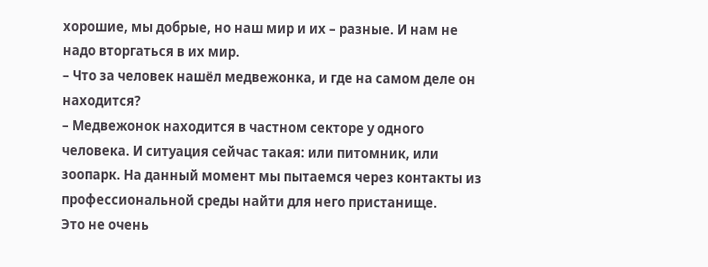хорошие, мы добрые, но наш мир и их – разные. И нам не надо вторгаться в их мир.
– Что за человек нашёл медвежонка, и где на самом деле он находится?
– Медвежонок находится в частном секторе у одного человека. И ситуация сейчас такая: или питомник, или зоопарк. На данный момент мы пытаемся через контакты из профессиональной среды найти для него пристанище.
Это не очень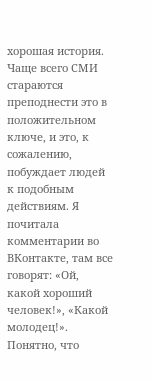хорошая история. Чаще всего СМИ стараются преподнести это в положительном ключе, и это, к сожалению, побуждает людей к подобным действиям. Я почитала комментарии во ВКонтакте, там все говорят: «Ой, какой хороший человек!», «Какой молодец!». Понятно, что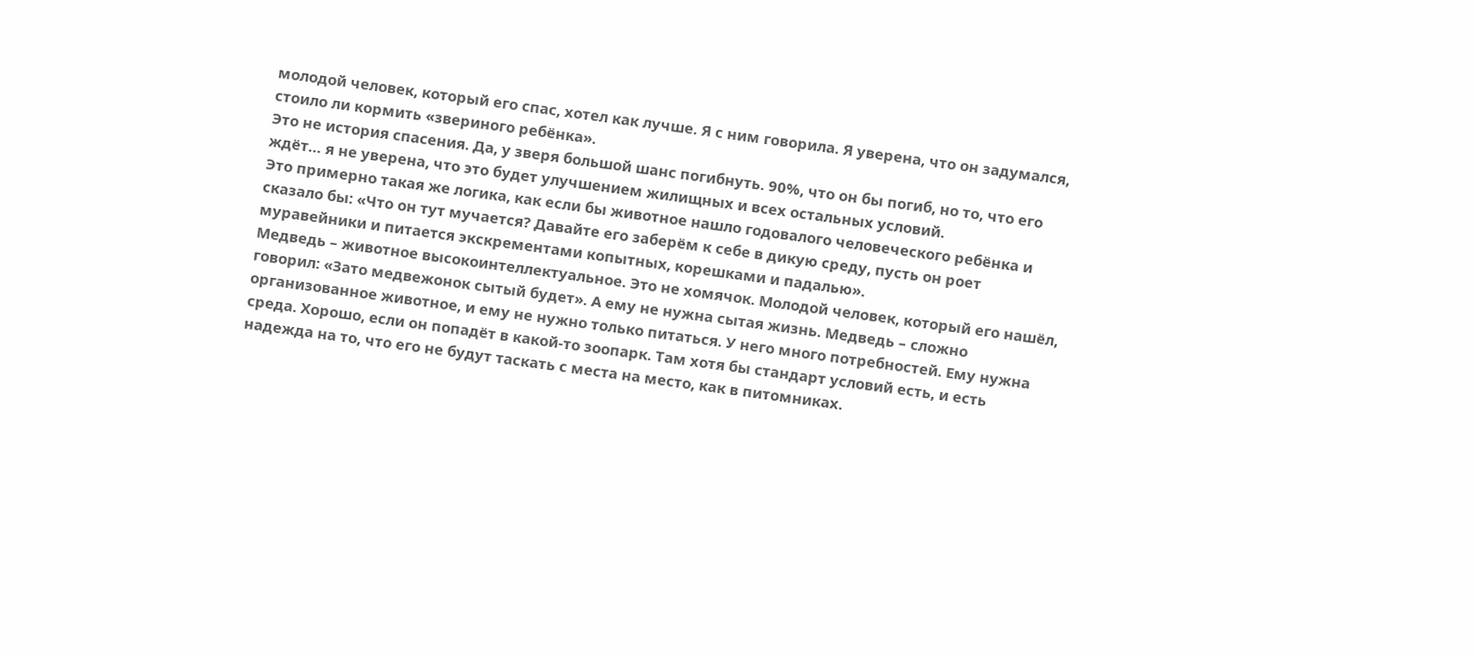молодой человек, который его спас, хотел как лучше. Я с ним говорила. Я уверена, что он задумался, стоило ли кормить «звериного ребёнка».
Это не история спасения. Да, у зверя большой шанс погибнуть. 90%, что он бы погиб, но то, что его ждёт… я не уверена, что это будет улучшением жилищных и всех остальных условий.
Это примерно такая же логика, как если бы животное нашло годовалого человеческого ребёнка и сказало бы: «Что он тут мучается? Давайте его заберём к себе в дикую среду, пусть он роет муравейники и питается экскрементами копытных, корешками и падалью».
Медведь – животное высокоинтеллектуальное. Это не хомячок. Молодой человек, который его нашёл, говорил: «Зато медвежонок сытый будет». А ему не нужна сытая жизнь. Медведь – сложно организованное животное, и ему не нужно только питаться. У него много потребностей. Ему нужна среда. Хорошо, если он попадёт в какой-то зоопарк. Там хотя бы стандарт условий есть, и есть надежда на то, что его не будут таскать с места на место, как в питомниках.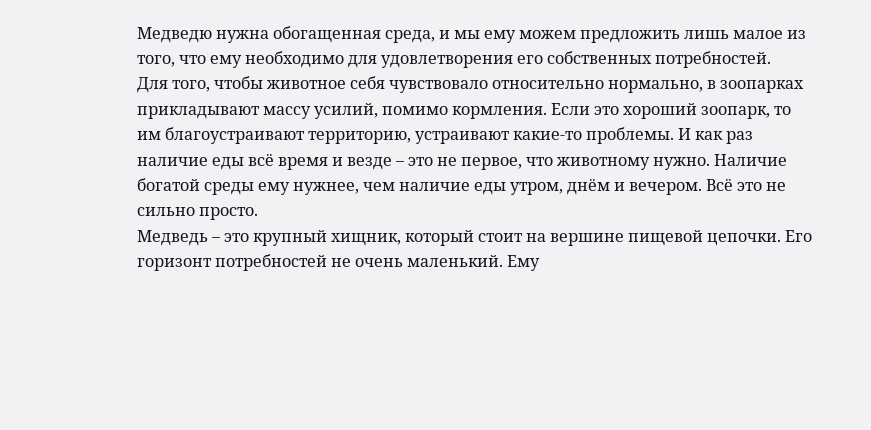Медведю нужна обогащенная среда, и мы ему можем предложить лишь малое из того, что ему необходимо для удовлетворения его собственных потребностей.
Для того, чтобы животное себя чувствовало относительно нормально, в зоопарках прикладывают массу усилий, помимо кормления. Если это хороший зоопарк, то им благоустраивают территорию, устраивают какие-то проблемы. И как раз наличие еды всё время и везде – это не первое, что животному нужно. Наличие богатой среды ему нужнее, чем наличие еды утром, днём и вечером. Всё это не сильно просто.
Медведь – это крупный хищник, который стоит на вершине пищевой цепочки. Его горизонт потребностей не очень маленький. Ему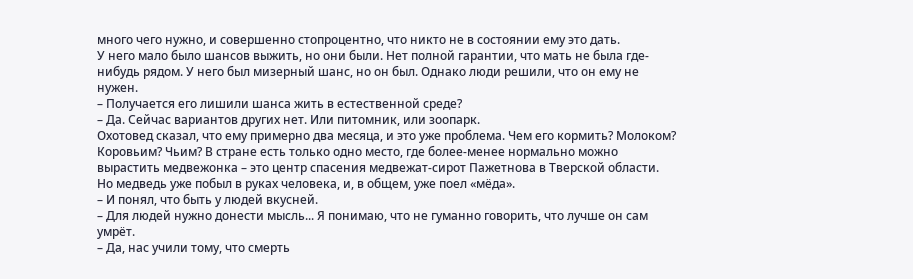много чего нужно, и совершенно стопроцентно, что никто не в состоянии ему это дать.
У него мало было шансов выжить, но они были. Нет полной гарантии, что мать не была где-нибудь рядом. У него был мизерный шанс, но он был. Однако люди решили, что он ему не нужен.
– Получается его лишили шанса жить в естественной среде?
– Да. Сейчас вариантов других нет. Или питомник, или зоопарк.
Охотовед сказал, что ему примерно два месяца, и это уже проблема. Чем его кормить? Молоком? Коровьим? Чьим? В стране есть только одно место, где более-менее нормально можно вырастить медвежонка – это центр спасения медвежат-сирот Пажетнова в Тверской области. Но медведь уже побыл в руках человека, и, в общем, уже поел «мёда».
– И понял, что быть у людей вкусней.
– Для людей нужно донести мысль... Я понимаю, что не гуманно говорить, что лучше он сам умрёт.
– Да, нас учили тому, что смерть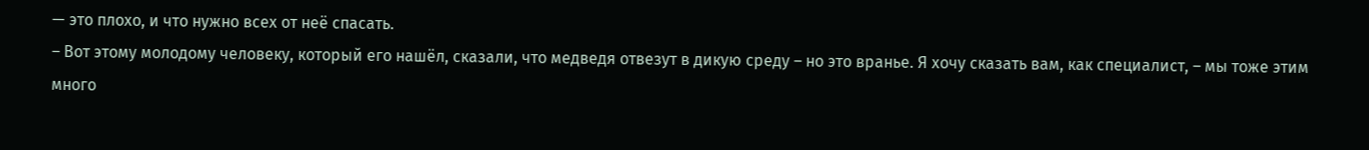— это плохо, и что нужно всех от неё спасать.
– Вот этому молодому человеку, который его нашёл, сказали, что медведя отвезут в дикую среду – но это вранье. Я хочу сказать вам, как специалист, – мы тоже этим много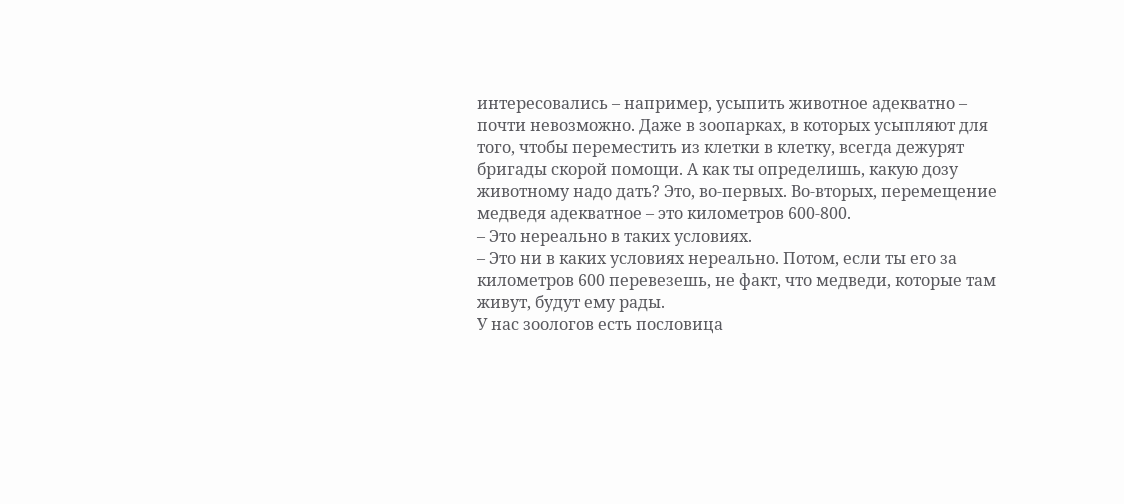интересовались – например, усыпить животное адекватно – почти невозможно. Даже в зоопарках, в которых усыпляют для того, чтобы переместить из клетки в клетку, всегда дежурят бригады скорой помощи. А как ты определишь, какую дозу животному надо дать? Это, во-первых. Во-вторых, перемещение медведя адекватное – это километров 600-800.
– Это нереально в таких условиях.
– Это ни в каких условиях нереально. Потом, если ты его за километров 600 перевезешь, не факт, что медведи, которые там живут, будут ему рады.
У нас зоологов есть пословица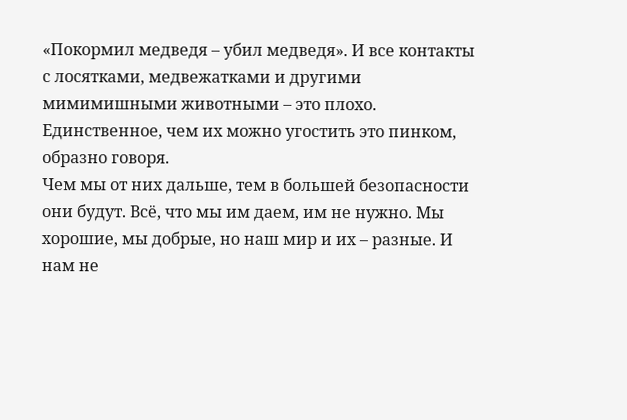«Покормил медведя – убил медведя». И все контакты с лосятками, медвежатками и другими мимимишными животными – это плохо. Единственное, чем их можно угостить это пинком, образно говоря.
Чем мы от них дальше, тем в большей безопасности они будут. Всё, что мы им даем, им не нужно. Мы хорошие, мы добрые, но наш мир и их – разные. И нам не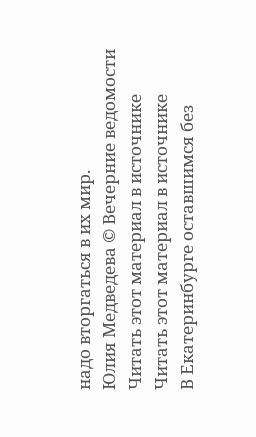надо вторгаться в их мир.
Юлия Медведева © Вечерние ведомости
Читать этот материал в источнике
Читать этот материал в источнике
В Екатеринбурге оставшимся без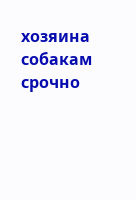хозяина собакам срочно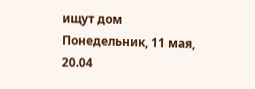ищут дом
Понедельник, 11 мая, 20.04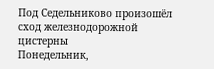Под Седельниково произошёл сход железнодорожной цистерны
Понедельник,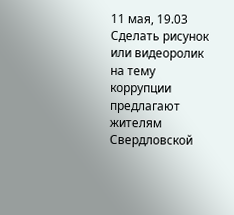11 мая, 19.03
Сделать рисунок или видеоролик на тему коррупции предлагают жителям Свердловской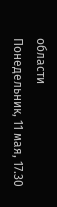области
Понедельник, 11 мая, 17.30